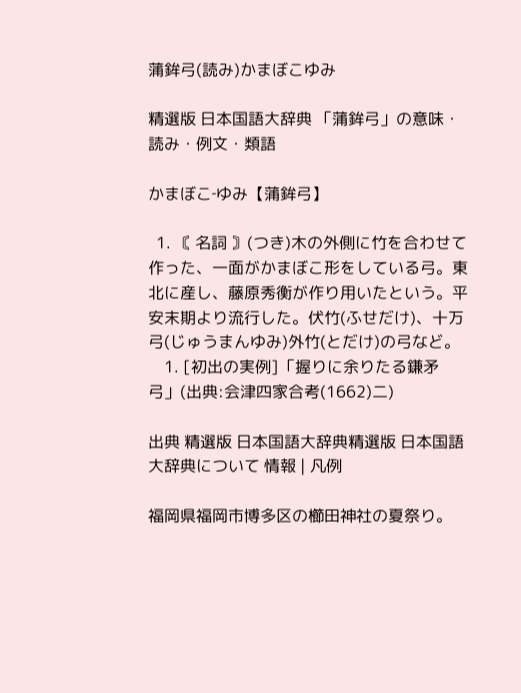蒲鉾弓(読み)かまぼこゆみ

精選版 日本国語大辞典 「蒲鉾弓」の意味・読み・例文・類語

かまぼこ‐ゆみ【蒲鉾弓】

  1. 〘 名詞 〙(つき)木の外側に竹を合わせて作った、一面がかまぼこ形をしている弓。東北に産し、藤原秀衡が作り用いたという。平安末期より流行した。伏竹(ふせだけ)、十万弓(じゅうまんゆみ)外竹(とだけ)の弓など。
    1. [初出の実例]「握りに余りたる鎌矛弓」(出典:会津四家合考(1662)二)

出典 精選版 日本国語大辞典精選版 日本国語大辞典について 情報 | 凡例

福岡県福岡市博多区の櫛田神社の夏祭り。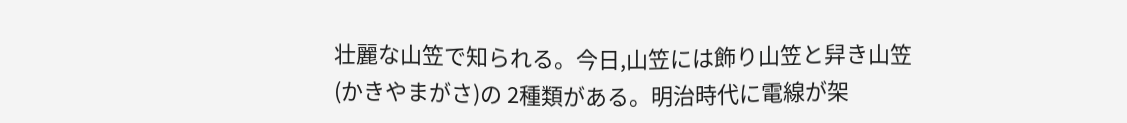壮麗な山笠で知られる。今日,山笠には飾り山笠と舁き山笠(かきやまがさ)の 2種類がある。明治時代に電線が架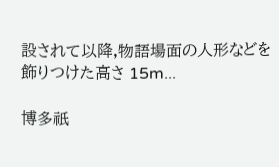設されて以降,物語場面の人形などを飾りつけた高さ 15m...

博多祇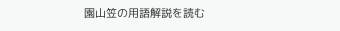園山笠の用語解説を読む